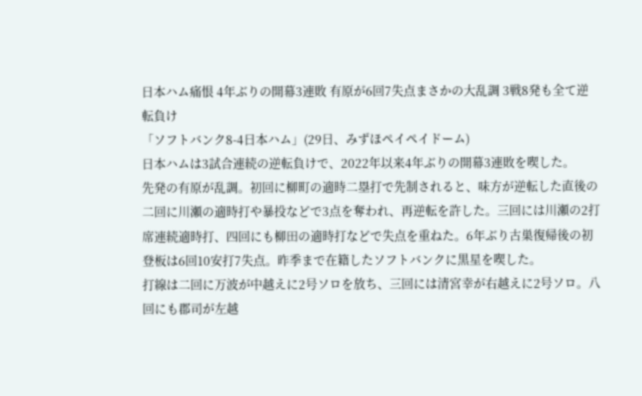日本ハム痛恨 4年ぶりの開幕3連敗 有原が6回7失点まさかの大乱調 3戦8発も全て逆転負け
「ソフトバンク8-4日本ハム」(29日、みずほペイペイドーム)
日本ハムは3試合連続の逆転負けで、2022年以来4年ぶりの開幕3連敗を喫した。
先発の有原が乱調。初回に柳町の適時二塁打で先制されると、味方が逆転した直後の二回に川瀬の適時打や暴投などで3点を奪われ、再逆転を許した。三回には川瀬の2打席連続適時打、四回にも柳田の適時打などで失点を重ねた。6年ぶり古巣復帰後の初登板は6回10安打7失点。昨季まで在籍したソフトバンクに黒星を喫した。
打線は二回に万波が中越えに2号ソロを放ち、三回には清宮幸が右越えに2号ソロ。八回にも郡司が左越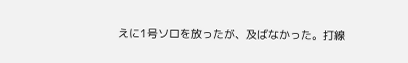えに1号ソロを放ったが、及ばなかった。打線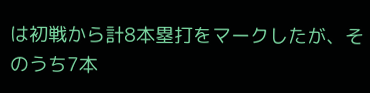は初戦から計8本塁打をマークしたが、そのうち7本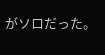がソロだった。